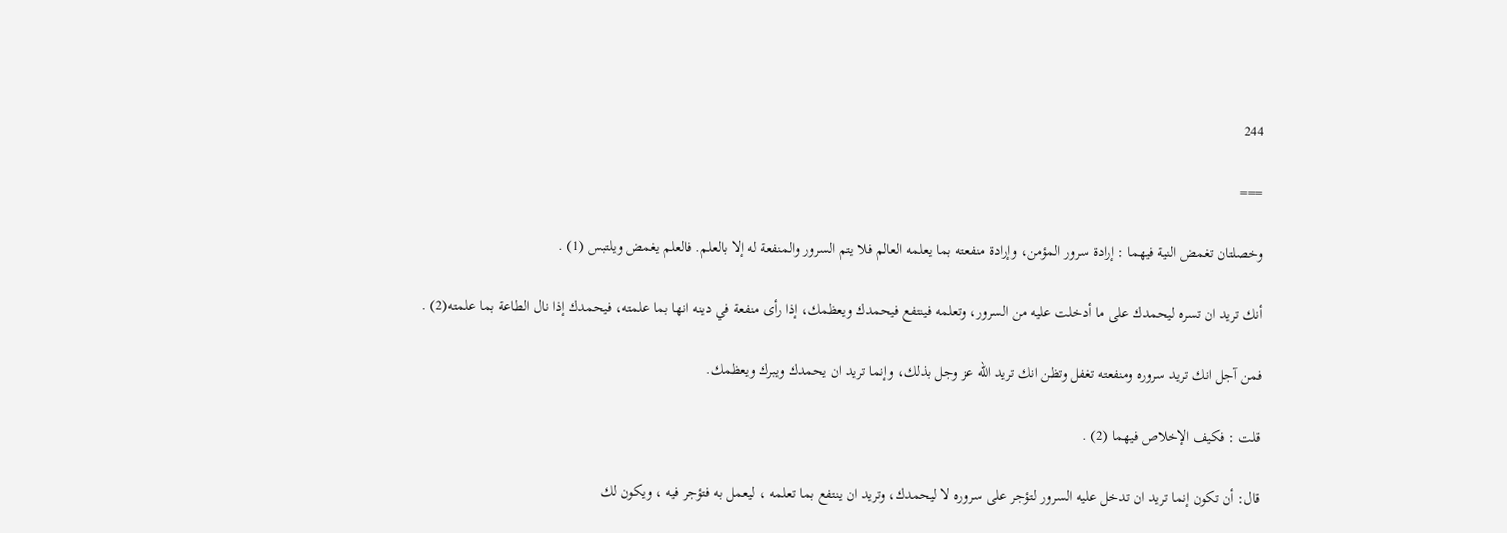244

===

وخصلتان تغمض النية فيهما : إرادة سرور المؤمن، وإرادة منفعته بما يعلمه العالم فلا يتم السرور والمنفعة له إلا بالعلم. فالعلم يغمض ويلتبس (1) .

أنك تريد ان تسره ليحمدك على ما أدخلت عليه من السرور، وتعلمه فينتفع فيحمدك ويعظمك، إذا رأى منفعة في دينه انها بما علمته، فيحمدك إذا نال الطاعة بما علمته(2) .

فمن آجل انك تريد سروره ومنفعته تغفل وتظن انك تريد الله عز وجل بذلك، وإنما تريد ان يحمدك ويبرك ويعظمك.

قلت : فكيف الإخلاص فيهما (2) .

قال: أن تكون إنما تريد ان تدخل عليه السرور لتؤجر على سروره لا ليحمدك، وتريد ان ينتفع بما تعلمه ، ليعمل به فتؤجر فيه ، ويكون لك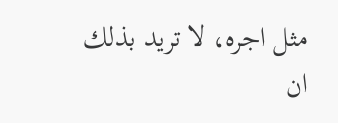مثل اجره، لا تريد بذلك ان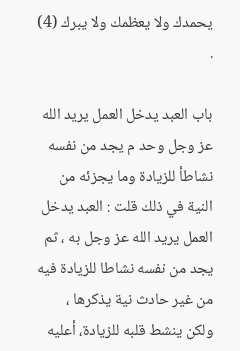يحمدك ولا يعظمك ولا يبرك (4) .

باب العبد يدخل العمل يريد الله عز وجل وحد م يجد من نفسه نشاطأ للزيادة وما يجزئه من النية في ذلك قلت : العبد يدخل العمل يريد الله عز وجل به ، ثم يجد من نفسه نشاطا للزيادة فيه من غير حادث نية يذكرها ، ولكن ينشط قلبه للزيادة، أعليه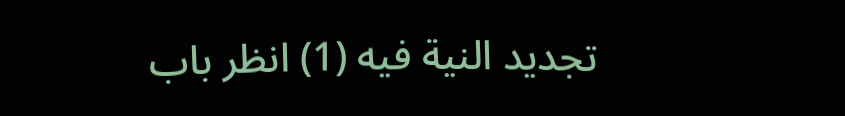تجديد النية فيه (1) انظر باب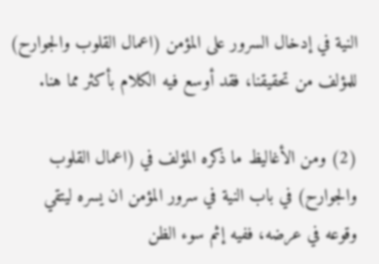النية في إدخال السرور على المؤمن (اعمال القلوب والجوارح) للمؤلف من تحقيقنا، فقد أوسع فيه الكلام بأكثر مما هنا.

(2) ومن الأغاليظ ما ذكره المؤلف في (اعمال القلوب والجوارح) في باب النية في سرور المؤمن ان يسره ليتقي وقوعه في عرضه، ففيه إثم سوء الظن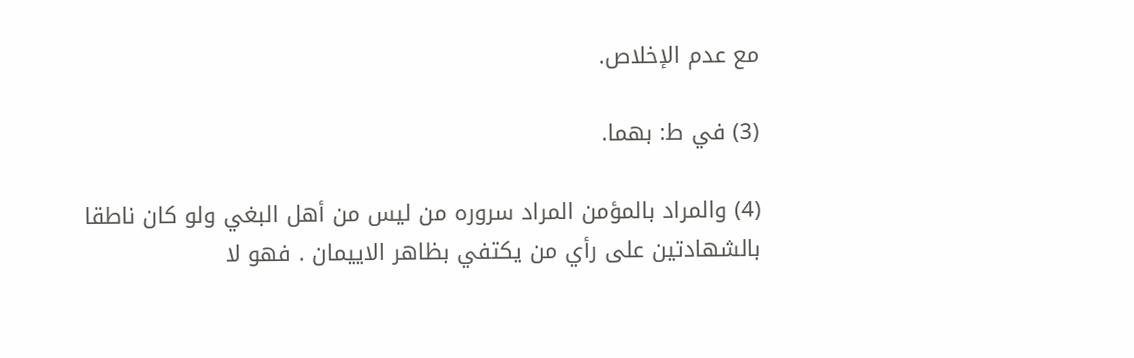مع عدم الإخلاص.

(3) في ط: بهما.

(4) والمراد بالمؤمن المراد سروره من ليس من أهل البغي ولو كان ناطقا بالشهادتين على رأي من يكتفي بظاهر الاييمان . فهو لا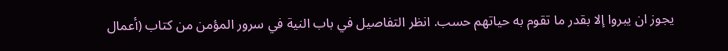يجوز ان يبروا إلا بقدر ما تقوم به حياتهم حسب. انظر التفاصيل في باب النية في سرور المؤمن من كتاب (أعمال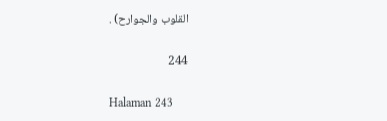القلوب والجوارح) .

244

Halaman 243